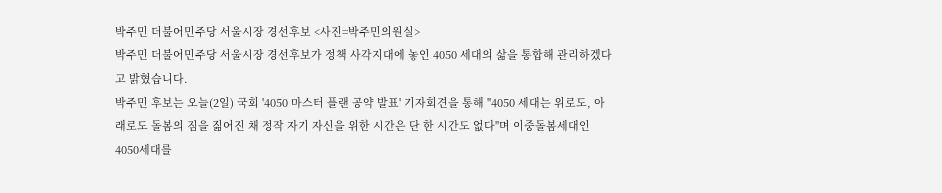박주민 더불어민주당 서울시장 경선후보 <사진=박주민의원실>
박주민 더불어민주당 서울시장 경선후보가 정책 사각지대에 놓인 4050 세대의 삶을 통합해 관리하겠다고 밝혔습니다.
박주민 후보는 오늘(2일) 국회 '4050 마스터 플랜 공약 발표' 기자회견을 통해 "4050 세대는 위로도, 아래로도 돌봄의 짐을 짊어진 채 정작 자기 자신을 위한 시간은 단 한 시간도 없다"며 이중돌봄세대인 4050세대를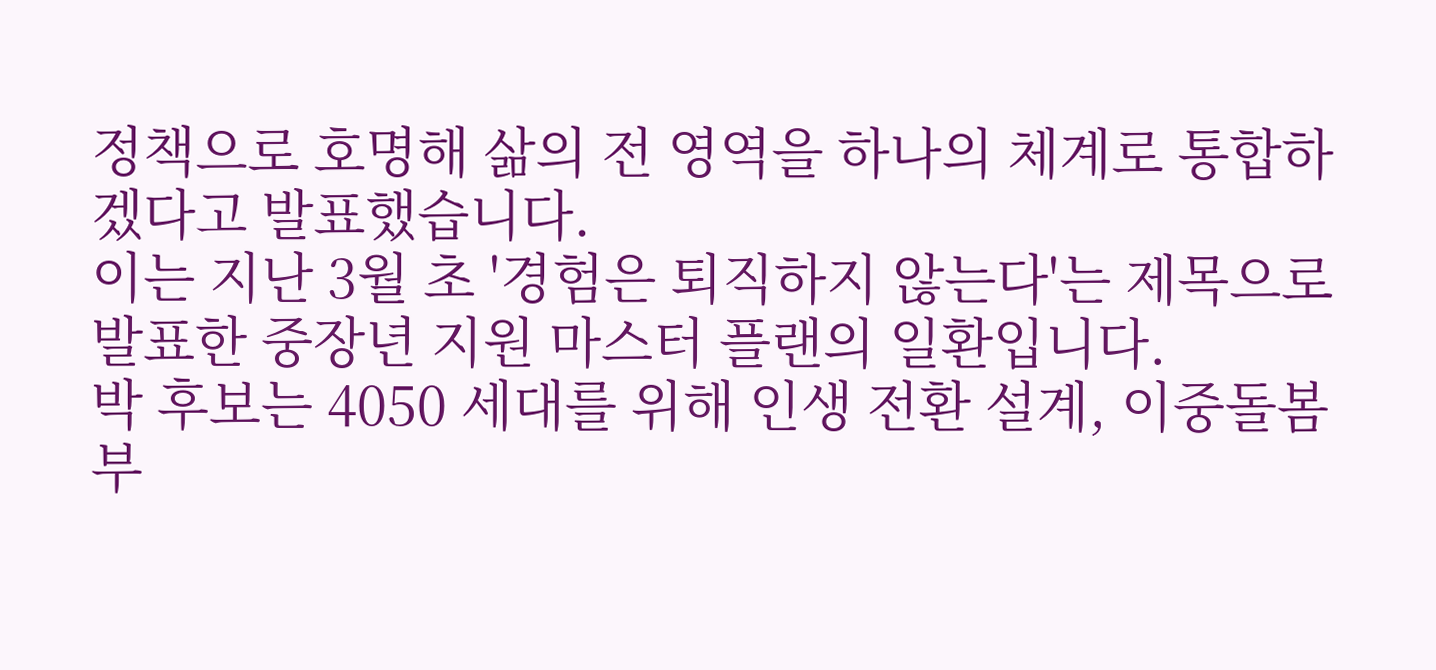정책으로 호명해 삶의 전 영역을 하나의 체계로 통합하겠다고 발표했습니다.
이는 지난 3월 초 '경험은 퇴직하지 않는다'는 제목으로 발표한 중장년 지원 마스터 플랜의 일환입니다.
박 후보는 4050 세대를 위해 인생 전환 설계, 이중돌봄 부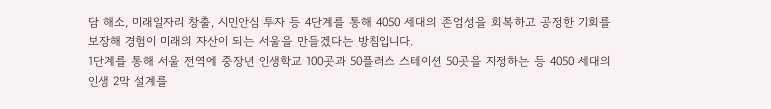담 해소, 미래일자리 창출, 시민안심 투자 등 4단계를 통해 4050 세대의 존엄성을 회복하고 공정한 기회를 보장해 경험이 미래의 자산이 되는 서울을 만들겠다는 방침입니다.
1단계를 통해 서울 전역에 중장년 인생학교 100곳과 50플러스 스테이션 50곳을 지정하는 등 4050 세대의 인생 2막 설계를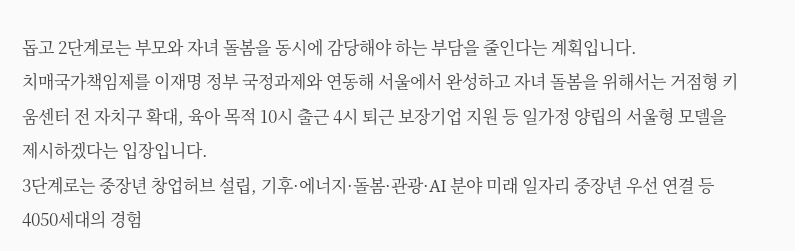돕고 2단계로는 부모와 자녀 돌봄을 동시에 감당해야 하는 부담을 줄인다는 계획입니다.
치매국가책임제를 이재명 정부 국정과제와 연동해 서울에서 완성하고 자녀 돌봄을 위해서는 거점형 키움센터 전 자치구 확대, 육아 목적 10시 출근 4시 퇴근 보장기업 지원 등 일가정 양립의 서울형 모델을 제시하겠다는 입장입니다.
3단계로는 중장년 창업허브 설립, 기후·에너지·돌봄·관광·AI 분야 미래 일자리 중장년 우선 연결 등 4050세대의 경험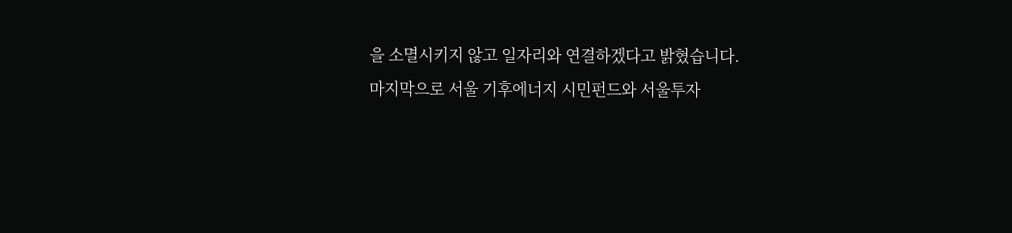을 소멸시키지 않고 일자리와 연결하겠다고 밝혔습니다.
마지막으로 서울 기후에너지 시민펀드와 서울투자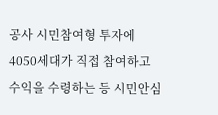공사 시민참여형 투자에 4050세대가 직접 참여하고 수익을 수령하는 등 시민안심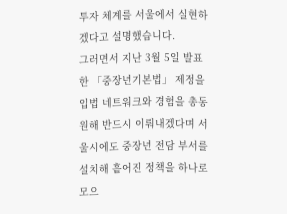투자 체계를 서울에서 실현하겠다고 설명했습니다.
그러면서 지난 3월 5일 발표한 「중장년기본법」 제정을 입법 네트워크와 경험을 총동원해 반드시 이뤄내겠다며 서울시에도 중장년 전담 부서를 설치해 흩어진 정책을 하나로 모으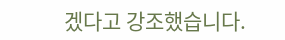겠다고 강조했습니다.